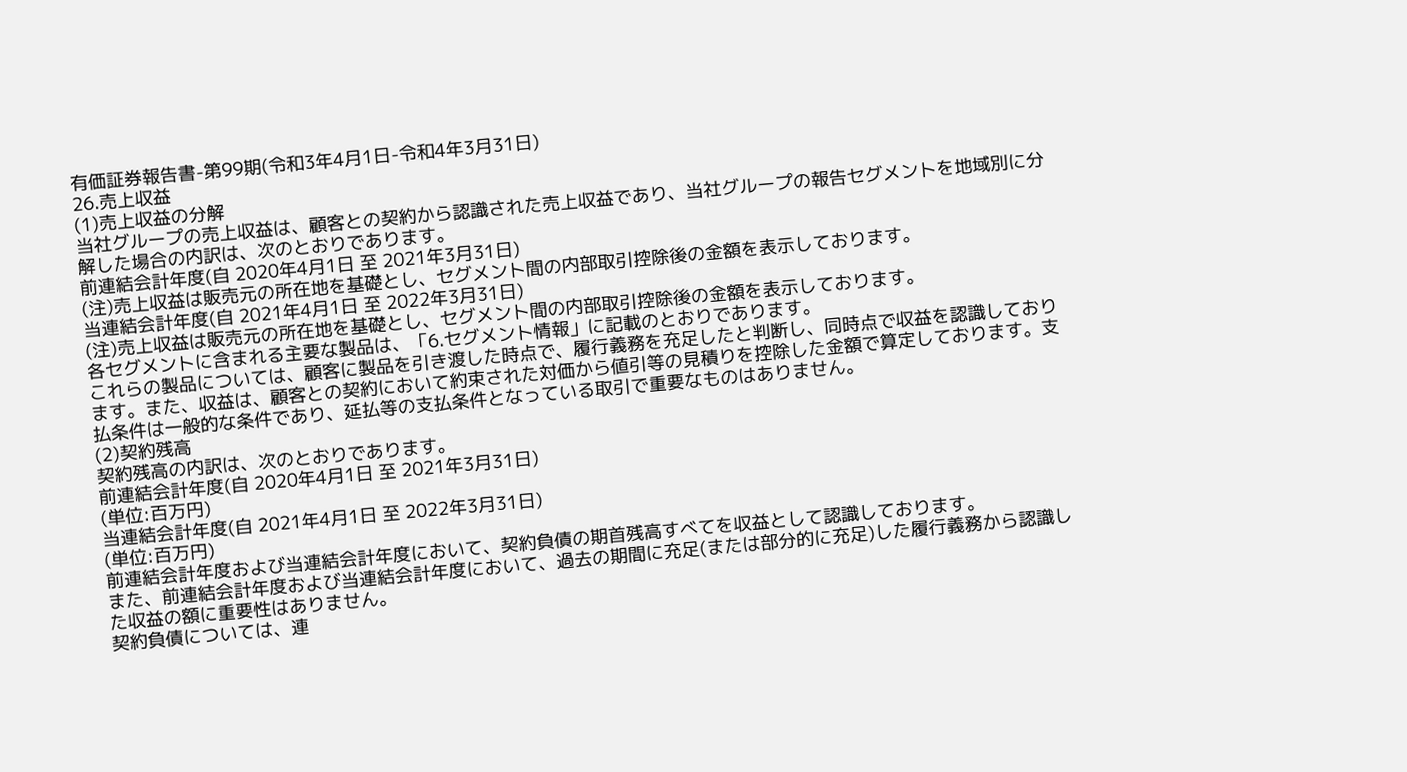有価証券報告書-第99期(令和3年4月1日-令和4年3月31日)
26.売上収益
(1)売上収益の分解
当社グループの売上収益は、顧客との契約から認識された売上収益であり、当社グループの報告セグメントを地域別に分解した場合の内訳は、次のとおりであります。
前連結会計年度(自 2020年4月1日 至 2021年3月31日)
(注)売上収益は販売元の所在地を基礎とし、セグメント間の内部取引控除後の金額を表示しております。
当連結会計年度(自 2021年4月1日 至 2022年3月31日)
(注)売上収益は販売元の所在地を基礎とし、セグメント間の内部取引控除後の金額を表示しております。
各セグメントに含まれる主要な製品は、「6.セグメント情報」に記載のとおりであります。
これらの製品については、顧客に製品を引き渡した時点で、履行義務を充足したと判断し、同時点で収益を認識しております。また、収益は、顧客との契約において約束された対価から値引等の見積りを控除した金額で算定しております。支払条件は一般的な条件であり、延払等の支払条件となっている取引で重要なものはありません。
(2)契約残高
契約残高の内訳は、次のとおりであります。
前連結会計年度(自 2020年4月1日 至 2021年3月31日)
(単位:百万円)
当連結会計年度(自 2021年4月1日 至 2022年3月31日)
(単位:百万円)
前連結会計年度および当連結会計年度において、契約負債の期首残高すべてを収益として認識しております。
また、前連結会計年度および当連結会計年度において、過去の期間に充足(または部分的に充足)した履行義務から認識した収益の額に重要性はありません。
契約負債については、連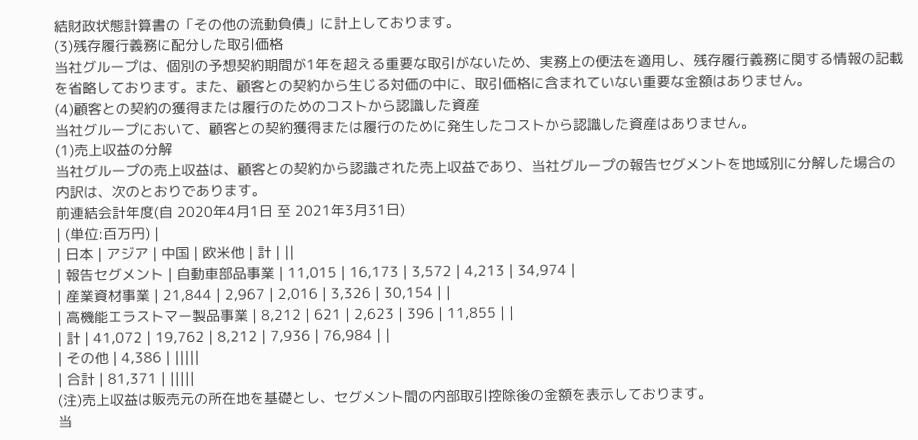結財政状態計算書の「その他の流動負債」に計上しております。
(3)残存履行義務に配分した取引価格
当社グループは、個別の予想契約期間が1年を超える重要な取引がないため、実務上の便法を適用し、残存履行義務に関する情報の記載を省略しております。また、顧客との契約から生じる対価の中に、取引価格に含まれていない重要な金額はありません。
(4)顧客との契約の獲得または履行のためのコストから認識した資産
当社グループにおいて、顧客との契約獲得または履行のために発生したコストから認識した資産はありません。
(1)売上収益の分解
当社グループの売上収益は、顧客との契約から認識された売上収益であり、当社グループの報告セグメントを地域別に分解した場合の内訳は、次のとおりであります。
前連結会計年度(自 2020年4月1日 至 2021年3月31日)
| (単位:百万円) |
| 日本 | アジア | 中国 | 欧米他 | 計 | ||
| 報告セグメント | 自動車部品事業 | 11,015 | 16,173 | 3,572 | 4,213 | 34,974 |
| 産業資材事業 | 21,844 | 2,967 | 2,016 | 3,326 | 30,154 | |
| 高機能エラストマー製品事業 | 8,212 | 621 | 2,623 | 396 | 11,855 | |
| 計 | 41,072 | 19,762 | 8,212 | 7,936 | 76,984 | |
| その他 | 4,386 | |||||
| 合計 | 81,371 | |||||
(注)売上収益は販売元の所在地を基礎とし、セグメント間の内部取引控除後の金額を表示しております。
当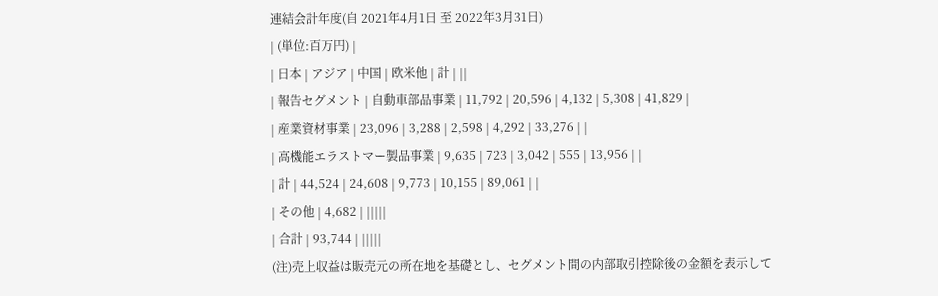連結会計年度(自 2021年4月1日 至 2022年3月31日)
| (単位:百万円) |
| 日本 | アジア | 中国 | 欧米他 | 計 | ||
| 報告セグメント | 自動車部品事業 | 11,792 | 20,596 | 4,132 | 5,308 | 41,829 |
| 産業資材事業 | 23,096 | 3,288 | 2,598 | 4,292 | 33,276 | |
| 高機能エラストマー製品事業 | 9,635 | 723 | 3,042 | 555 | 13,956 | |
| 計 | 44,524 | 24,608 | 9,773 | 10,155 | 89,061 | |
| その他 | 4,682 | |||||
| 合計 | 93,744 | |||||
(注)売上収益は販売元の所在地を基礎とし、セグメント間の内部取引控除後の金額を表示して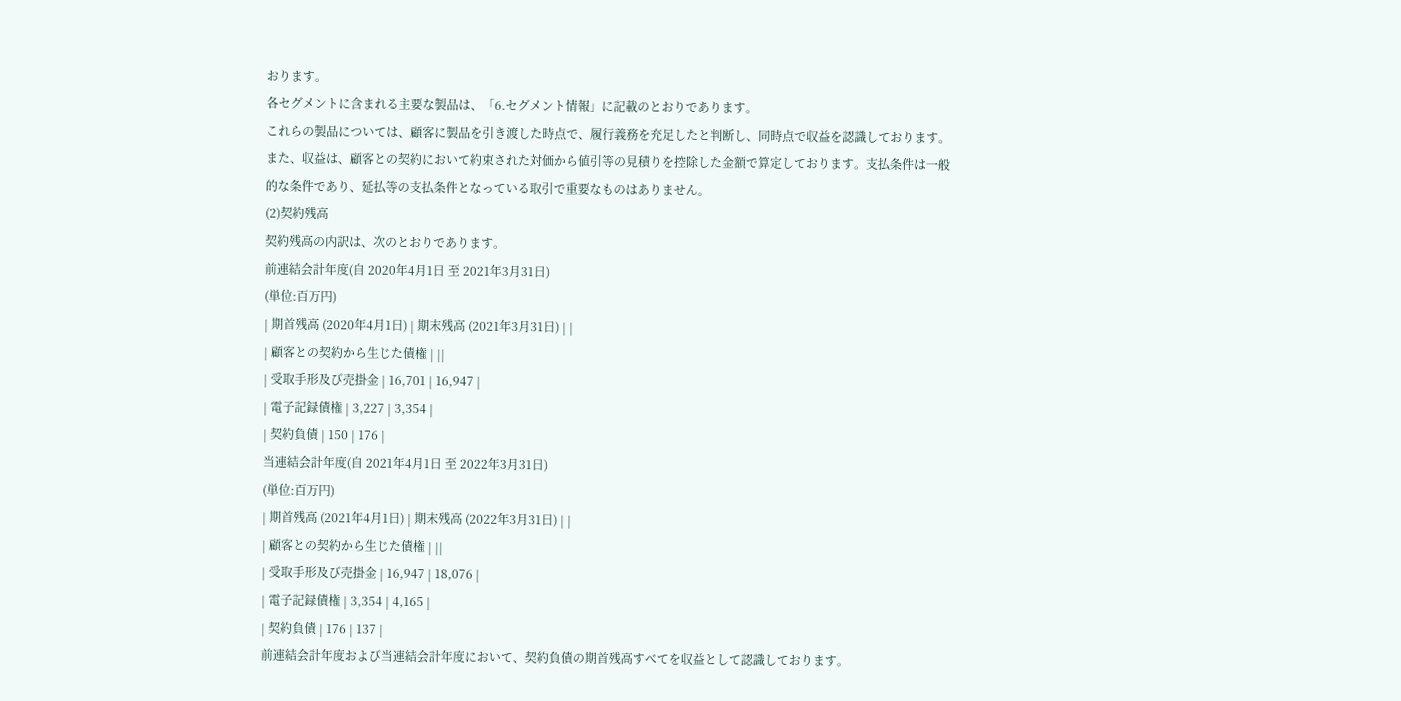おります。
各セグメントに含まれる主要な製品は、「6.セグメント情報」に記載のとおりであります。
これらの製品については、顧客に製品を引き渡した時点で、履行義務を充足したと判断し、同時点で収益を認識しております。また、収益は、顧客との契約において約束された対価から値引等の見積りを控除した金額で算定しております。支払条件は一般的な条件であり、延払等の支払条件となっている取引で重要なものはありません。
(2)契約残高
契約残高の内訳は、次のとおりであります。
前連結会計年度(自 2020年4月1日 至 2021年3月31日)
(単位:百万円)
| 期首残高 (2020年4月1日) | 期末残高 (2021年3月31日) | |
| 顧客との契約から生じた債権 | ||
| 受取手形及び売掛金 | 16,701 | 16,947 |
| 電子記録債権 | 3,227 | 3,354 |
| 契約負債 | 150 | 176 |
当連結会計年度(自 2021年4月1日 至 2022年3月31日)
(単位:百万円)
| 期首残高 (2021年4月1日) | 期末残高 (2022年3月31日) | |
| 顧客との契約から生じた債権 | ||
| 受取手形及び売掛金 | 16,947 | 18,076 |
| 電子記録債権 | 3,354 | 4,165 |
| 契約負債 | 176 | 137 |
前連結会計年度および当連結会計年度において、契約負債の期首残高すべてを収益として認識しております。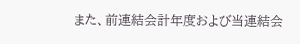また、前連結会計年度および当連結会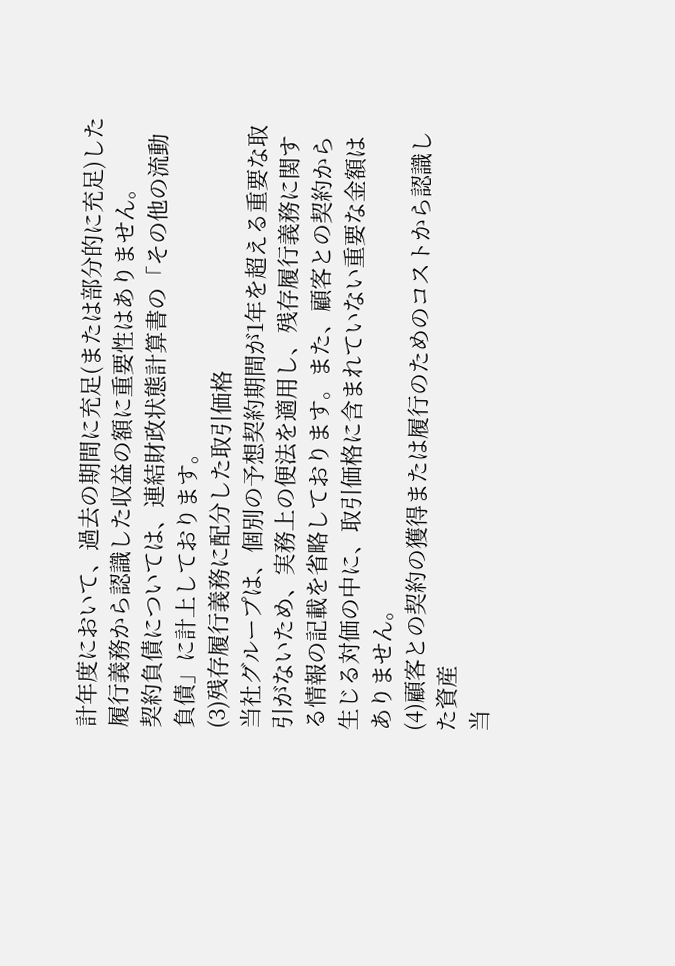計年度において、過去の期間に充足(または部分的に充足)した履行義務から認識した収益の額に重要性はありません。
契約負債については、連結財政状態計算書の「その他の流動負債」に計上しております。
(3)残存履行義務に配分した取引価格
当社グループは、個別の予想契約期間が1年を超える重要な取引がないため、実務上の便法を適用し、残存履行義務に関する情報の記載を省略しております。また、顧客との契約から生じる対価の中に、取引価格に含まれていない重要な金額はありません。
(4)顧客との契約の獲得または履行のためのコストから認識した資産
当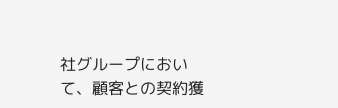社グループにおいて、顧客との契約獲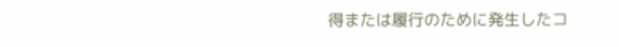得または履行のために発生したコ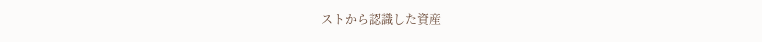ストから認識した資産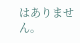はありません。